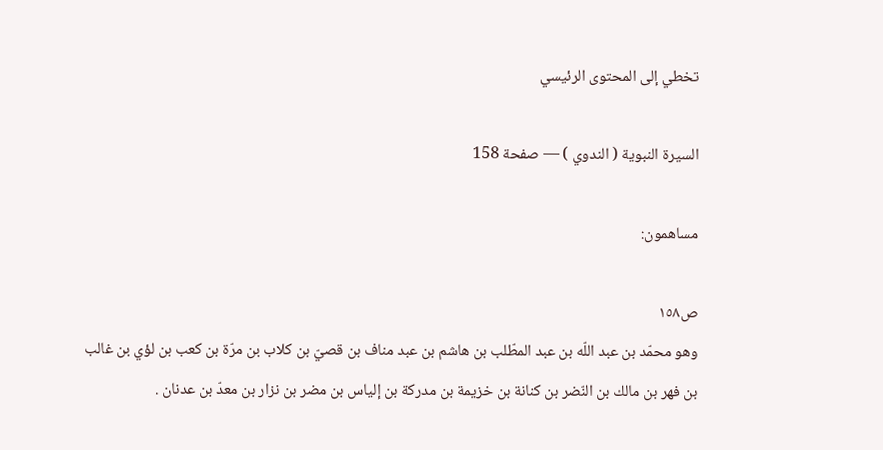تخطي إلى المحتوى الرئيسي

السيرة النبوية ( الندوي ) — صفحة 158

مساهمون:

ص١٥٨
وهو محمّد بن عبد اللّه بن عبد المطّلب بن هاشم بن عبد مناف بن قصيّ بن كلاب بن مرّة بن كعب بن لؤي بن غالب بن فهر بن مالك بن النّضر بن كنانة بن خزيمة بن مدركة بن إلياس بن مضر بن نزار بن معدّ بن عدنان .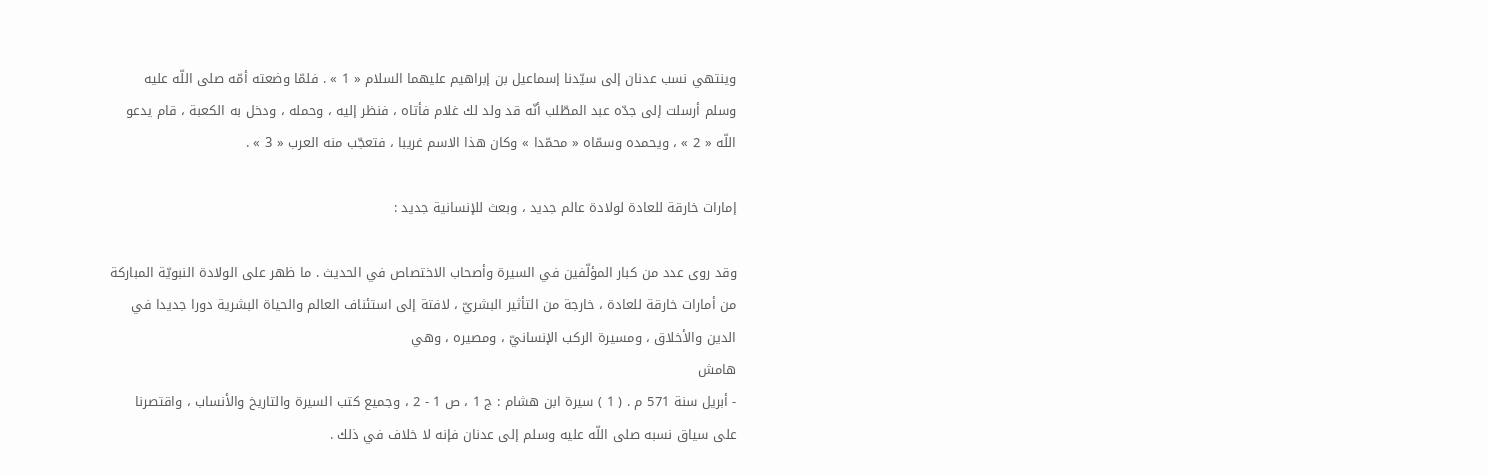وينتهي نسب عدنان إلى سيّدنا إسماعيل بن إبراهيم عليهما السلام « 1 » . فلمّا وضعته أمّه صلى اللّه عليه وسلم أرسلت إلى جدّه عبد المطّلب أنّه قد ولد لك غلام فأتاه ، فنظر إليه ، وحمله ، ودخل به الكعبة ، قام يدعو اللّه « 2 » ، ويحمده وسمّاه « محمّدا » وكان هذا الاسم غريبا ، فتعجّب منه العرب « 3 » .

إمارات خارقة للعادة لولادة عالم جديد ، وبعث للإنسانية جديد :

وقد روى عدد من كبار المؤلّفين في السيرة وأصحاب الاختصاص في الحديث . ما ظهر على الولادة النبويّة المباركة من أمارات خارقة للعادة ، خارجة من التأثير البشريّ ، لافتة إلى استئناف العالم والحياة البشرية دورا جديدا في الدين والأخلاق ، ومسيرة الركب الإنسانيّ ، ومصيره ، وهي
هامش
- أبريل سنة 571 م . ( 1 ) سيرة ابن هشام : ج 1 ، ص 1 - 2 ، وجميع كتب السيرة والتاريخ والأنساب ، واقتصرنا على سياق نسبه صلى اللّه عليه وسلم إلى عدنان فإنه لا خلاف في ذلك .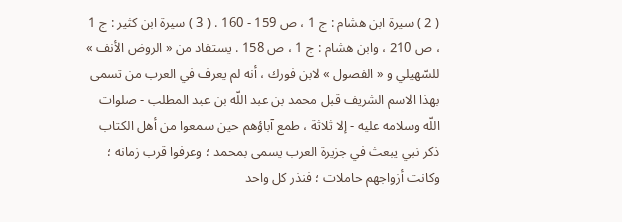( 2 ) سيرة ابن هشام : ج 1 ، ص 159 - 160 . ( 3 ) سيرة ابن كثير : ج 1 ، ص 210 ، وابن هشام : ج 1 ، ص 158 . يستفاد من « الروض الأنف » للسّهيلي و « الفصول » لابن فورك ، أنه لم يعرف في العرب من تسمى بهذا الاسم الشريف قبل محمد بن عبد اللّه بن عبد المطلب - صلوات اللّه وسلامه عليه - إلا ثلاثة ، طمع آباؤهم حين سمعوا من أهل الكتاب ذكر نبي يبعث في جزيرة العرب يسمى بمحمد ؛ وعرفوا قرب زمانه ؛ وكانت أزواجهم حاملات ؛ فنذر كل واحد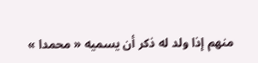منهم إذا ولد له ذكر أن يسميه « محمدا »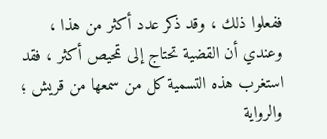ففعلوا ذلك ، وقد ذكر عدد أكثر من هذا ، وعندي أن القضية تحتاج إلى تمحيص أكثر ، فقد استغرب هذه التسمية كل من سمعها من قريش ؛ والرواية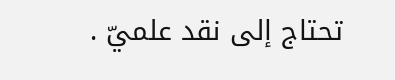تحتاج إلى نقد علميّ .